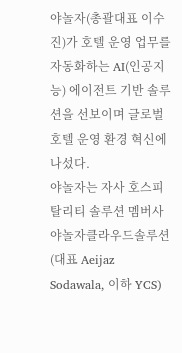야놀자(총괄대표 이수진)가 호텔 운영 업무를 자동화하는 AI(인공지능) 에이전트 기반 솔루션을 선보이며 글로벌 호텔 운영 환경 혁신에 나섰다.
야놀자는 자사 호스피탈리티 솔루션 멤버사 야놀자클라우드솔루션(대표 Aeijaz Sodawala, 이하 YCS)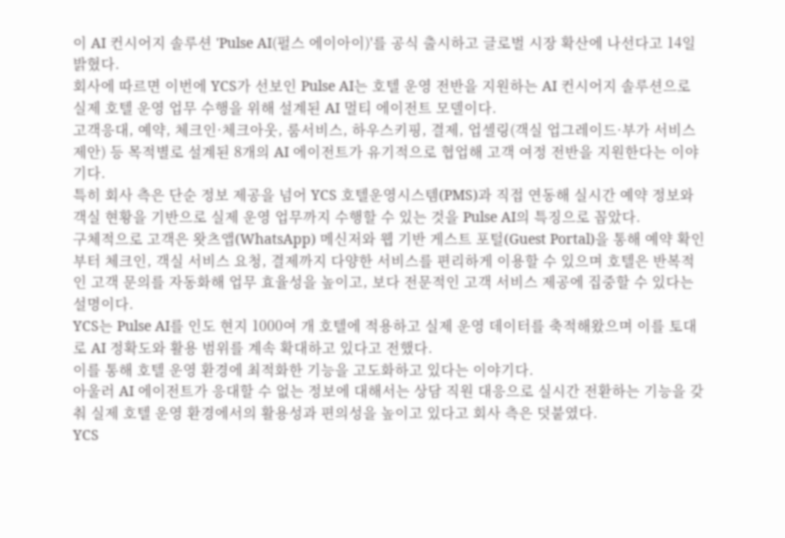이 AI 컨시어지 솔루션 'Pulse AI(펄스 에이아이)'를 공식 출시하고 글로벌 시장 확산에 나선다고 14일 밝혔다.
회사에 따르면 이번에 YCS가 선보인 Pulse AI는 호텔 운영 전반을 지원하는 AI 컨시어지 솔루션으로 실제 호텔 운영 업무 수행을 위해 설계된 AI 멀티 에이전트 모델이다.
고객응대, 예약, 체크인·체크아웃, 룸서비스, 하우스키핑, 결제, 업셀링(객실 업그레이드·부가 서비스 제안) 등 목적별로 설계된 8개의 AI 에이전트가 유기적으로 협업해 고객 여정 전반을 지원한다는 이야기다.
특히 회사 측은 단순 정보 제공을 넘어 YCS 호텔운영시스템(PMS)과 직접 연동해 실시간 예약 정보와 객실 현황을 기반으로 실제 운영 업무까지 수행할 수 있는 것을 Pulse AI의 특징으로 꼽았다.
구체적으로 고객은 왓츠앱(WhatsApp) 메신저와 웹 기반 게스트 포털(Guest Portal)을 통해 예약 확인부터 체크인, 객실 서비스 요청, 결제까지 다양한 서비스를 편리하게 이용할 수 있으며 호텔은 반복적인 고객 문의를 자동화해 업무 효율성을 높이고, 보다 전문적인 고객 서비스 제공에 집중할 수 있다는 설명이다.
YCS는 Pulse AI를 인도 현지 1000여 개 호텔에 적용하고 실제 운영 데이터를 축적해왔으며 이를 토대로 AI 정확도와 활용 범위를 계속 확대하고 있다고 전했다.
이를 통해 호텔 운영 환경에 최적화한 기능을 고도화하고 있다는 이야기다.
아울러 AI 에이전트가 응대할 수 없는 정보에 대해서는 상담 직원 대응으로 실시간 전환하는 기능을 갖춰 실제 호텔 운영 환경에서의 활용성과 편의성을 높이고 있다고 회사 측은 덧붙였다.
YCS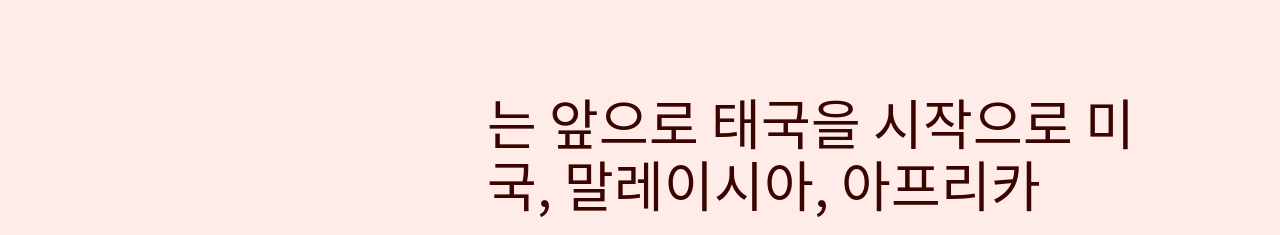는 앞으로 태국을 시작으로 미국, 말레이시아, 아프리카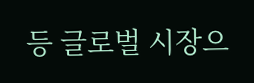등 글로벌 시장으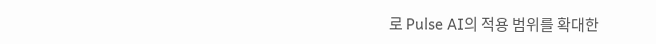로 Pulse AI의 적용 범위를 확대한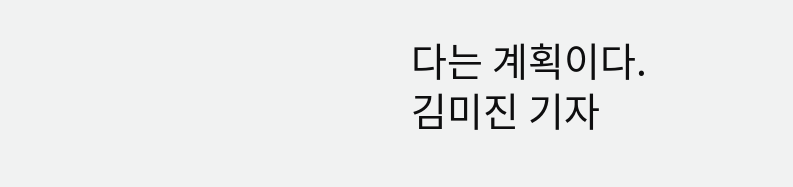다는 계획이다.
김미진 기자